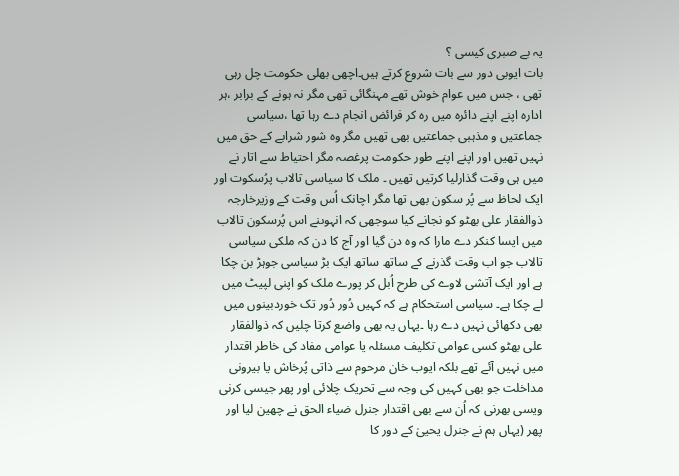یہ بے صبری کیسی ؟
بات ایوبی دور سے بات شروع کرتے ہیں۔اچھی بھلی حکومت چل رہی تھی ، جس میں عوام خوش تھے مہنگائی تھی مگر نہ ہونے کے برابر ،ہر ادارہ اپنے اپنے دائرہ میں رہ کر فرائض انجام دے رہا تھا ،سیاسی جماعتیں و مذہبی جماعتیں بھی تھیں مگر وہ شور شرابے کے حق میں نہیں تھیں اور اپنے اپنے طور حکومت پرغصہ مگر احتیاط سے اتار نے میں ہی وقت گذارلیا کرتیں تھیں ۔ ملک کا سیاسی تالاب پرُسکوت اور ایک لحاظ سے پُر سکون بھی تھا مگر اچانک اُس وقت کے وزیرخارجہ ذوالفقار علی بھٹو کو نجانے کیا سوجھی کہ انہوںنے اس پُرسکون تالاب میں ایسا کنکر دے مارا کہ وہ دن گیا اور آج کا دن کہ ملکی سیاسی تالاب جو اب وقت گذرنے کے ساتھ ساتھ ایک بڑ سیاسی جوہڑ بن چکا ہے اور ایک آتشی لاوے کی طرح اُبل کر پورے ملک کو اپنی لپیٹ میں لے چکا ہے۔ سیاسی استحکام ہے کہ کہیں دُور دُور تک خوردبینوں میں بھی دکھائی نہیں دے رہا ۔یہاں یہ بھی واضع کرتا چلیں کہ ذوالفقار علی بھٹو کسی عوامی تکلیف مسئلہ یا عوامی مفاد کی خاطر اقتدار میں نہیں آئے تھے بلکہ ایوب خان مرحوم سے ذاتی پُرخاش یا بیرونی مداخلت جو بھی کہیں کی وجہ سے تحریک چلائی اور پھر جیسی کرنی ویسی بھرنی کہ اُن سے بھی اقتدار جنرل ضیاء الحق نے چھین لیا اور پھر (یہاں ہم نے جنرل یحییٰ کے دور کا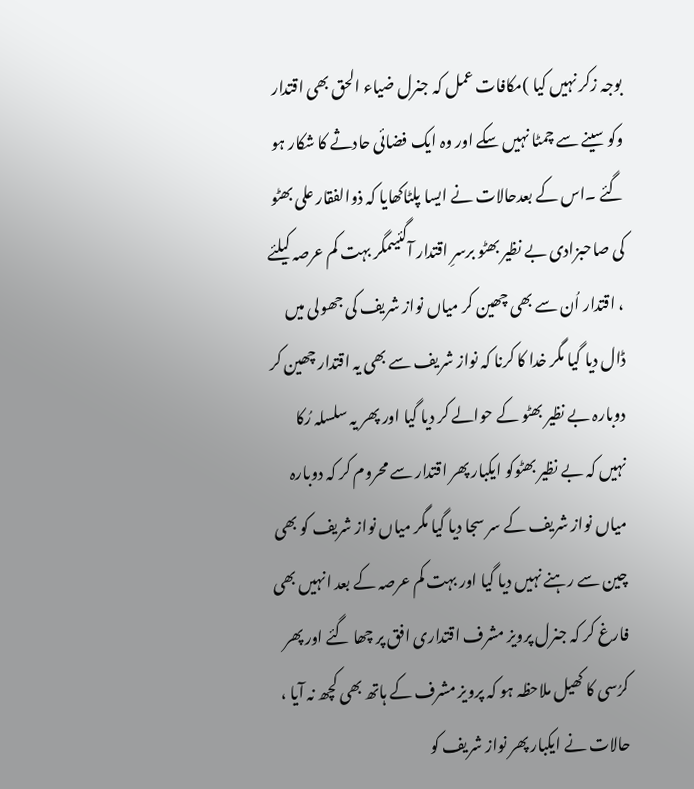بوجہ زکر نہیں کیا )مکافات عمل کہ جنرل ضیاء الحق بھی اقتدار وکو سینے سے چمٹا نہیں سکے اور وہ ایک فضائی حادثے کا شکار ہو گئے ۔اس کے بعدحالات نے ایسا پلٹاکھایا کہ ذوالفقار علی بھٹو کی صاحبزادی بے نظیر بھٹو برسرِ اقتدار آگئیںمگر بہت کم عرصہ کیلئے ، اقتدار اُن سے بھی چھین کر میاں نواز شریف کی جھولی میں ڈال دیا گیا مگر خدا کا کرنا کہ نواز شریف سے بھی یہ اقتدار چھین کر دوبارہ بے نظیر بھٹو کے حوالے کر دیا گیا اور پھر یہ سلسلہ رُکا نہیں کہ بے نظیر بھٹوکو ایکبار پھر اقتدار سے محروم کر کہ دوبارہ میاں نواز شریف کے سر سجا دیا گیا مگر میاں نواز شریف کو بھی چین سے رہنے نہیں دیا گیا اور بہت کم عرصہ کے بعد انہیں بھی فارغ کر کہ جنرل پرویز مشرف اقتداری افق پر چھا گئے اور پھر کرُسی کا کھیل ملاحظہ ہو کہ پرویز مشرف کے ہاتھ بھی کچھ نہ آیا ، حالات نے ایکبار پھر نواز شریف کو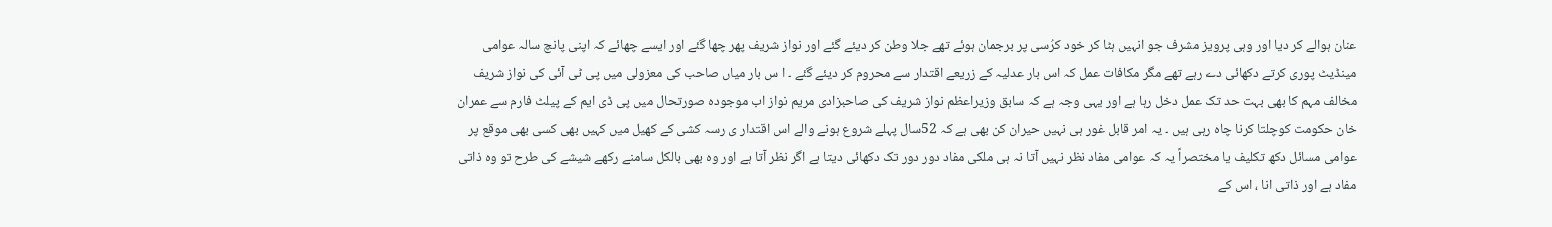عنان ہوالے کر دیا اور وہی پرویز مشرف جو انہیں ہٹا کر خود کرُسی پر برجمان ہوئے تھے جلا وطن کر دیئے گئے اور نواز شریف پھر چھا گئے اور ایسے چھائے کہ اپنی پانچ سالہ عوامی مینڈیٹ پوری کرتے دکھائی دے رہے تھے مگر مکافات عمل کہ اس بار عدلیہ کے زریعے اقتدار سے محروم کر دیئے گئے ۔ ا س بار میاں صاحب کی معزولی میں پی ٹی آئی کی نواز شریف مخالف مہم کا بھی بہت حد تک عمل دخل رہا ہے اور یہی وجہ ہے کہ سابق وزیراعظم نواز شریف کی صاحبزادی مریم نواز اب موجودہ صورتحال میں پی ڈی ایم کے پیلٹ فارم سے عمران خان حکومت کوچلتا کرنا چاہ رہی ہیں ۔ یہ امر قابل غور ہی نہیں حیران کن بھی ہے کہ 52سال پہلے شروع ہونے والے اس اقتدار ی رسہ کشی کے کھیل میں کہیں بھی کسی بھی موقع پر عوامی مسائل دکھ تکلیف یا مختصراً یہ کہ عوامی مفاد نظر نہیں آتا نہ ہی ملکی مفاد دور دور تک دکھائی دیتا ہے اگر نظر آتا ہے اور وہ بھی بالکل سامنے رکھے شیشے کی طرح تو وہ ذاتی مفاد ہے اور ذاتی انا ، اس کے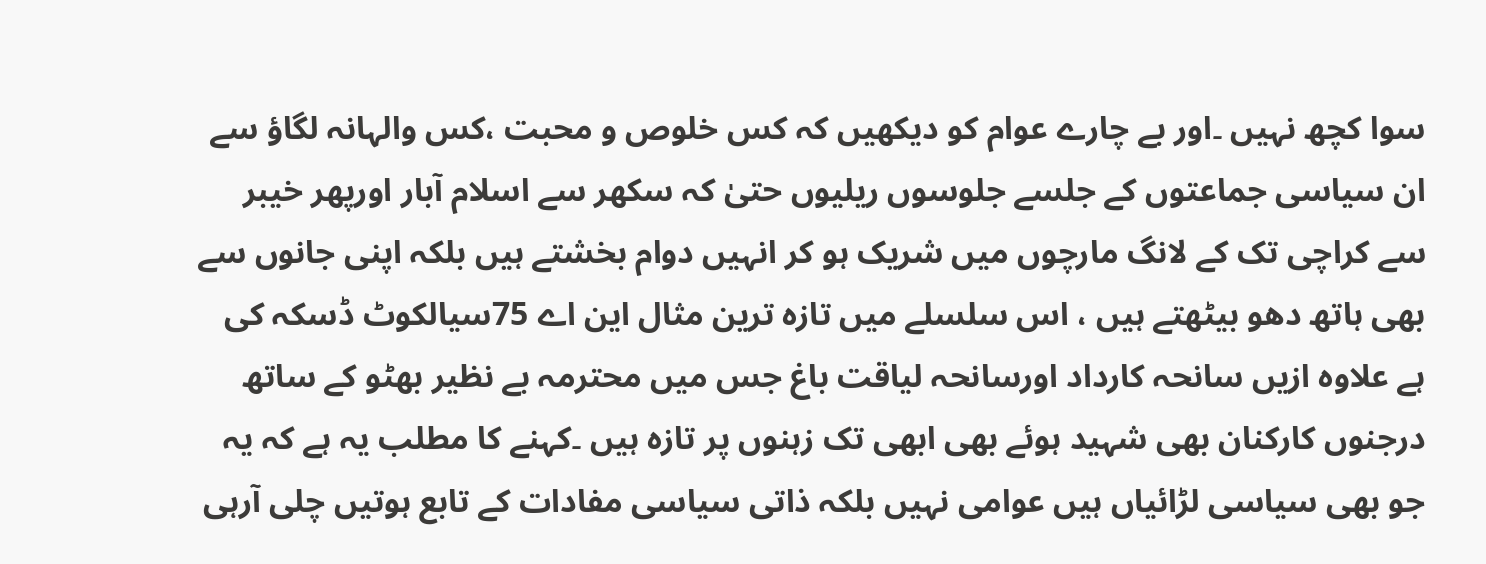سوا کچھ نہیں ۔اور بے چارے عوام کو دیکھیں کہ کس خلوص و محبت ،کس والہانہ لگاؤ سے ان سیاسی جماعتوں کے جلسے جلوسوں ریلیوں حتیٰ کہ سکھر سے اسلام آبار اورپھر خیبر سے کراچی تک کے لانگ مارچوں میں شریک ہو کر انہیں دوام بخشتے ہیں بلکہ اپنی جانوں سے بھی ہاتھ دھو بیٹھتے ہیں ، اس سلسلے میں تازہ ترین مثال این اے 75سیالکوٹ ڈسکہ کی ہے علاوہ ازیں سانحہ کارداد اورسانحہ لیاقت باغ جس میں محترمہ بے نظیر بھٹو کے ساتھ درجنوں کارکنان بھی شہید ہوئے بھی ابھی تک زہنوں پر تازہ ہیں ۔کہنے کا مطلب یہ ہے کہ یہ جو بھی سیاسی لڑائیاں ہیں عوامی نہیں بلکہ ذاتی سیاسی مفادات کے تابع ہوتیں چلی آرہی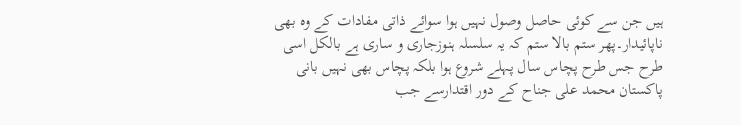ہیں جن سے کوئی حاصل وصول نہیں ہوا سوائے ذاتی مفادات کے وہ بھی ناپائیدار۔پھر ستم بالا ستم کہ یہ سلسلہ ہنوزجاری و ساری ہے بالکل اسی طرح جس طرح پچاس سال پہلے شروع ہوا بلکہ پچاس بھی نہیں بانی پاکستان محمد علی جناح کے دور اقتدارسے جب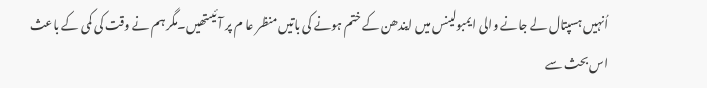اُنہیں ہسپتال لے جانے والی ایمبولینس میں ایندھن کے ختم ہونے کی باتیں منظر عا م پر آئیںتھیں۔مگر ہم نے وقت کی کمی کے باعث اس بحث سے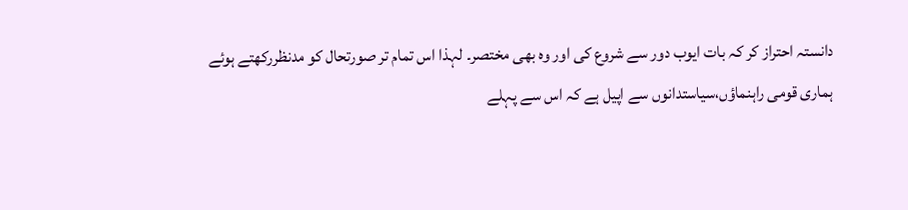دانستہ احتراز کر کہ بات ایوب دور سے شروع کی اور وہ بھی مختصر۔ لہذا اس تمام تر صورتحال کو مدنظررکھتے ہوئے ہماری قومی راہنماؤں،سیاستدانوں سے اپیل ہے کہ اس سے پہلے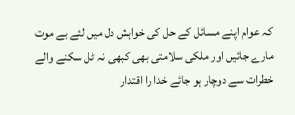کہ عوام اپنے مسائل کے حل کی خواہش دل میں لئے بے موت مارے جائیں اور ملکی سلامتی بھی کبھی نہ ٹل سکنے والے خطرات سے دوچار ہو جائے خدا را اقتدار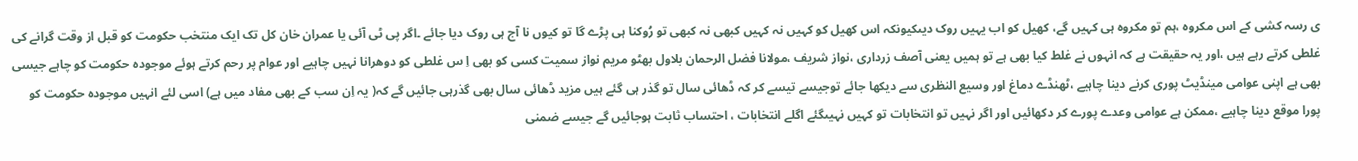ی رسہ کشی کے اس مکروہ ،ہم تو مکروہ ہی کہیں گے، کھیل کو اب یہیں روک دیںکیونکہ اس کھیل کو کہیں نہ کہیں کبھی نہ کبھی تو رُوکنا ہی پڑے گا تو کیوں نا آج ہی روک دیا جائے ۔اگر پی ٹی آئی یا عمران خان کل تک ایک منتخب حکومت کو قبل از وقت گرانے کی غلطی کرتے رہے ہیں ،اور یہ حقیقت ہے کہ انہوں نے غلط کیا بھی ہے تو ہمیں یعنی آصف زرداری ،نواز شریف ،مولانا فضل الرحمان بلاول بھٹو مریم نواز سمیت کسی کو بھی اِ س غلطی کو دوھرانا نہیں چاہیے اور عوام پر رحم کرتے ہوئے موجودہ حکومت کو چاہے جیسی بھی ہے اپنی عوامی مینڈیٹ پوری کرنے دینا چاہیے ،ٹھنڈے دماغ اور وسیع النظری سے دیکھا جائے توجیسے تیسے کر کہ ڈھائی سال تو گذر ہی گئے ہیں مزید ڈھائی سال بھی گذرہی جائیں گے کہ( یہ اِن سب کے بھی مفاد میں ہے) اسی لئے انہیں موجودہ حکومت کو پورا موقع دینا چاہیے ،ممکن ہے عوامی وعدے پورے کر دکھائیں اور اگر نہیں تو انتخابات تو کہیں نہیںگئے اگلے انتخابات ، احتساب ثابت ہوجائیں گے جیسے ضمنی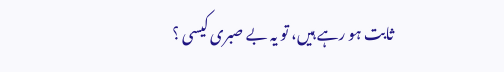ثابت ہو رہے ہیں، تو یہ بے صبری کیسی ؟